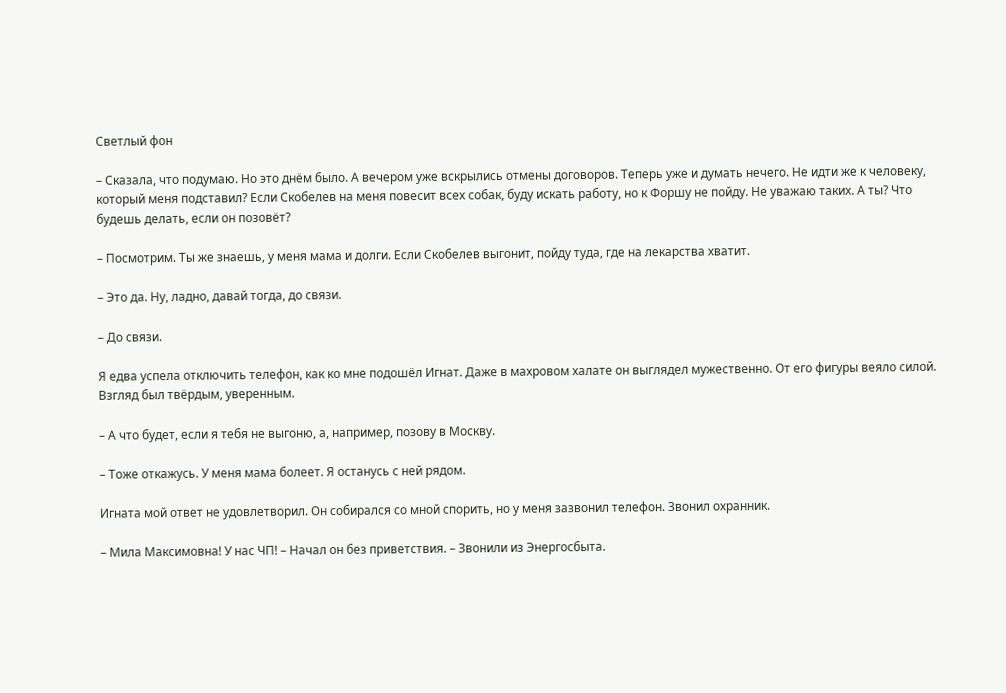Светлый фон

– Сказала, что подумаю. Но это днём было. А вечером уже вскрылись отмены договоров. Теперь уже и думать нечего. Не идти же к человеку, который меня подставил? Если Скобелев на меня повесит всех собак, буду искать работу, но к Форшу не пойду. Не уважаю таких. А ты? Что будешь делать, если он позовёт?

– Посмотрим. Ты же знаешь, у меня мама и долги. Если Скобелев выгонит, пойду туда, где на лекарства хватит.

– Это да. Ну, ладно, давай тогда, до связи.

– До связи.

Я едва успела отключить телефон, как ко мне подошёл Игнат. Даже в махровом халате он выглядел мужественно. От его фигуры веяло силой. Взгляд был твёрдым, уверенным.

– А что будет, если я тебя не выгоню, а, например, позову в Москву.

– Тоже откажусь. У меня мама болеет. Я останусь с ней рядом.

Игната мой ответ не удовлетворил. Он собирался со мной спорить, но у меня зазвонил телефон. Звонил охранник.

– Мила Максимовна! У нас ЧП! – Начал он без приветствия. – Звонили из Энергосбыта.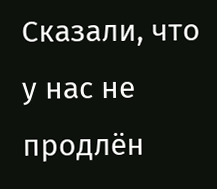Сказали, что у нас не продлён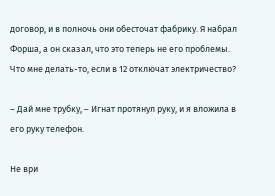договор, и в полночь они обесточат фабрику. Я набрал Форша, а он сказал, что это теперь не его проблемы. Что мне делать-то, если в 12 отключат электричество?

– Дай мне трубку, – Игнат протянул руку, и я вложила в его руку телефон.

Не ври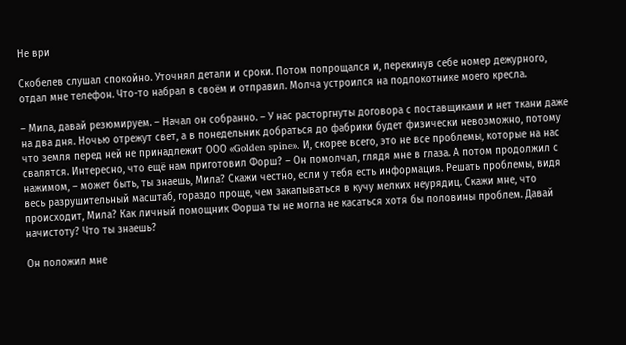Не ври

Скобелев слушал спокойно. Уточнял детали и сроки. Потом попрощался и, перекинув себе номер дежурного, отдал мне телефон. Что-то набрал в своём и отправил. Молча устроился на подлокотнике моего кресла.

– Мила, давай резюмируем. – Начал он собранно. – У нас расторгнуты договора с поставщиками и нет ткани даже на два дня. Ночью отрежут свет, а в понедельник добраться до фабрики будет физически невозможно, потому что земля перед ней не принадлежит ООО «Golden spine». И, скорее всего, это не все проблемы, которые на нас свалятся. Интересно, что ещё нам приготовил Форш? – Он помолчал, глядя мне в глаза. А потом продолжил с нажимом, – может быть, ты знаешь, Мила? Скажи честно, если у тебя есть информация. Решать проблемы, видя весь разрушительный масштаб, гораздо проще, чем закапываться в кучу мелких неурядиц. Скажи мне, что происходит, Мила? Как личный помощник Форша ты не могла не касаться хотя бы половины проблем. Давай начистоту? Что ты знаешь?

Он положил мне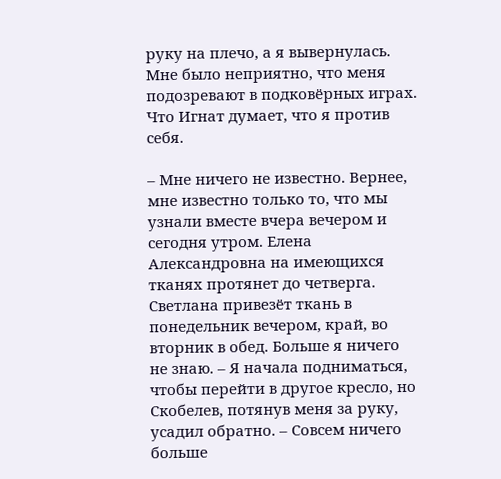руку на плечо, а я вывернулась. Мне было неприятно, что меня подозревают в подковёрных играх. Что Игнат думает, что я против себя.

– Мне ничего не известно. Вернее, мне известно только то, что мы узнали вместе вчера вечером и сегодня утром. Елена Александровна на имеющихся тканях протянет до четверга. Светлана привезёт ткань в понедельник вечером, край, во вторник в обед. Больше я ничего не знаю. – Я начала подниматься, чтобы перейти в другое кресло, но Скобелев, потянув меня за руку, усадил обратно. – Совсем ничего больше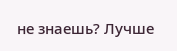не знаешь? Лучше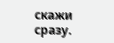скажи сразу.